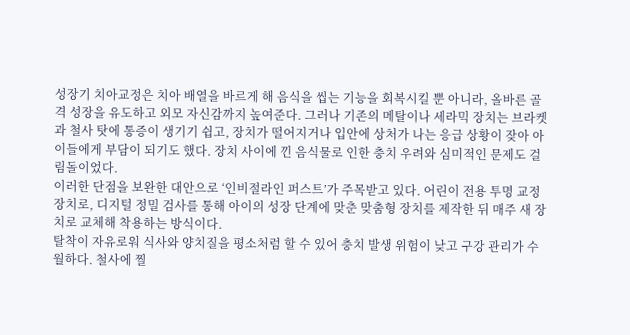성장기 치아교정은 치아 배열을 바르게 해 음식을 씹는 기능을 회복시킬 뿐 아니라, 올바른 골격 성장을 유도하고 외모 자신감까지 높여준다. 그러나 기존의 메탈이나 세라믹 장치는 브라켓과 철사 탓에 통증이 생기기 쉽고, 장치가 떨어지거나 입안에 상처가 나는 응급 상황이 잦아 아이들에게 부담이 되기도 했다. 장치 사이에 낀 음식물로 인한 충치 우려와 심미적인 문제도 걸림돌이었다.
이러한 단점을 보완한 대안으로 ‘인비절라인 퍼스트’가 주목받고 있다. 어린이 전용 투명 교정 장치로, 디지털 정밀 검사를 통해 아이의 성장 단계에 맞춘 맞춤형 장치를 제작한 뒤 매주 새 장치로 교체해 착용하는 방식이다.
탈착이 자유로워 식사와 양치질을 평소처럼 할 수 있어 충치 발생 위험이 낮고 구강 관리가 수월하다. 철사에 찔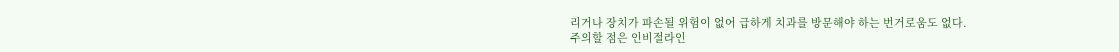리거나 장치가 파손될 위험이 없어 급하게 치과를 방문해야 하는 번거로움도 없다.
주의할 점은 인비절라인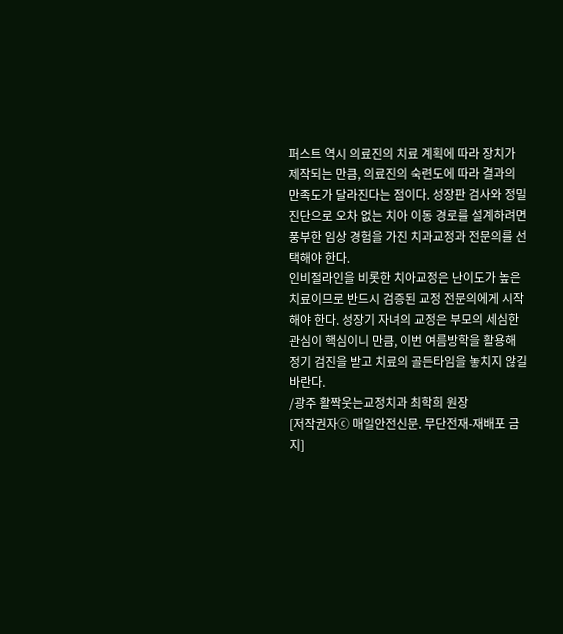퍼스트 역시 의료진의 치료 계획에 따라 장치가 제작되는 만큼, 의료진의 숙련도에 따라 결과의 만족도가 달라진다는 점이다. 성장판 검사와 정밀 진단으로 오차 없는 치아 이동 경로를 설계하려면 풍부한 임상 경험을 가진 치과교정과 전문의를 선택해야 한다.
인비절라인을 비롯한 치아교정은 난이도가 높은 치료이므로 반드시 검증된 교정 전문의에게 시작해야 한다. 성장기 자녀의 교정은 부모의 세심한 관심이 핵심이니 만큼, 이번 여름방학을 활용해 정기 검진을 받고 치료의 골든타임을 놓치지 않길 바란다.
/광주 활짝웃는교정치과 최학희 원장
[저작권자ⓒ 매일안전신문. 무단전재-재배포 금지]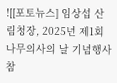![[포토뉴스] 임상섭 산림청장, 2025년 제1회 나무의사의 날 기념행사 참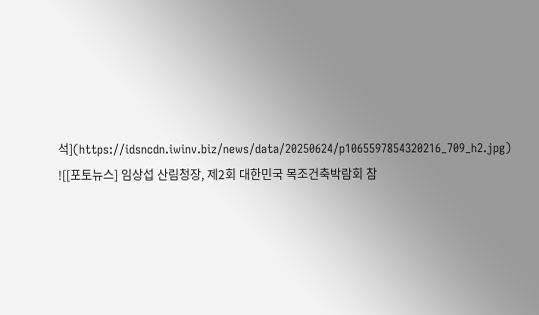석](https://idsncdn.iwinv.biz/news/data/20250624/p1065597854320216_709_h2.jpg)
![[포토뉴스] 임상섭 산림청장, 제2회 대한민국 목조건축박람회 참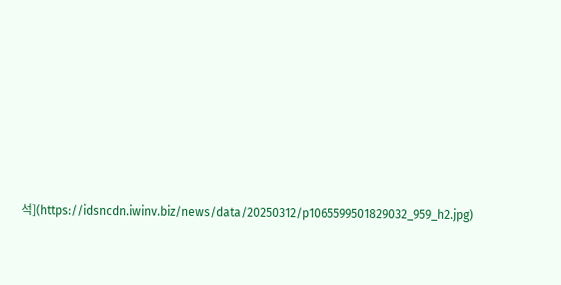석](https://idsncdn.iwinv.biz/news/data/20250312/p1065599501829032_959_h2.jpg)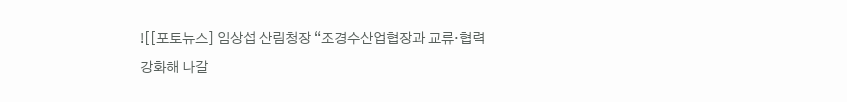![[포토뉴스] 임상섭 산림청장 “조경수산업협장과 교류·협력 강화해 나갈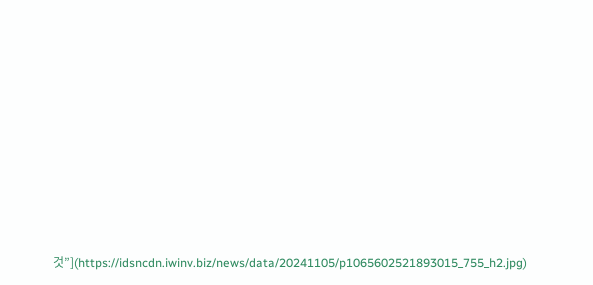것”](https://idsncdn.iwinv.biz/news/data/20241105/p1065602521893015_755_h2.jpg)